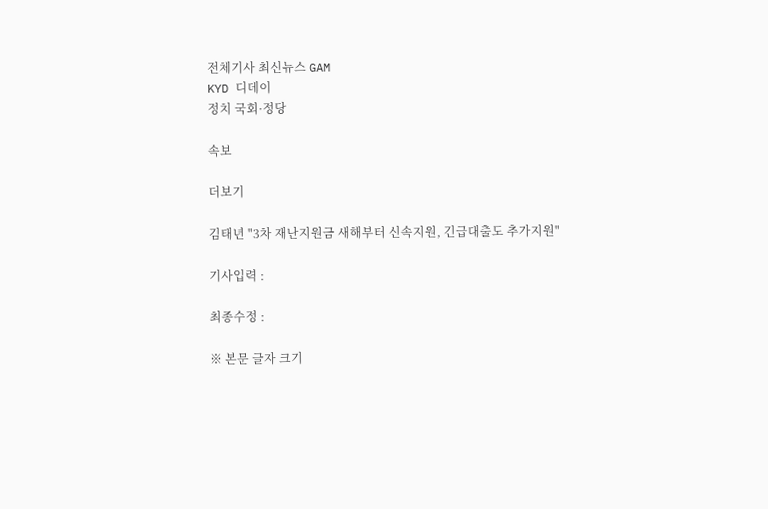전체기사 최신뉴스 GAM
KYD 디데이
정치 국회·정당

속보

더보기

김태년 "3차 재난지원금 새해부터 신속지원, 긴급대출도 추가지원"

기사입력 :

최종수정 :

※ 본문 글자 크기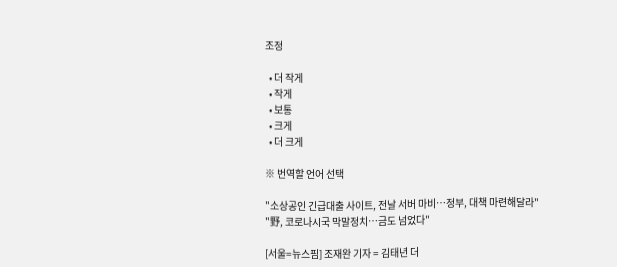조정

  • 더 작게
  • 작게
  • 보통
  • 크게
  • 더 크게

※ 번역할 언어 선택

"소상공인 긴급대출 사이트, 전날 서버 마비…정부, 대책 마련해달라"
"野, 코로나시국 막말정치…금도 넘었다"

[서울=뉴스핌] 조재완 기자 = 김태년 더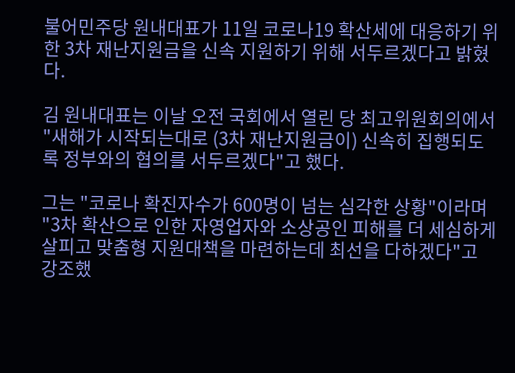불어민주당 원내대표가 11일 코로나19 확산세에 대응하기 위한 3차 재난지원금을 신속 지원하기 위해 서두르겠다고 밝혔다.

김 원내대표는 이날 오전 국회에서 열린 당 최고위원회의에서 "새해가 시작되는대로 (3차 재난지원금이) 신속히 집행되도록 정부와의 협의를 서두르겠다"고 했다.

그는 "코로나 확진자수가 600명이 넘는 심각한 상황"이라며 "3차 확산으로 인한 자영업자와 소상공인 피해를 더 세심하게 살피고 맞춤형 지원대책을 마련하는데 최선을 다하겠다"고 강조했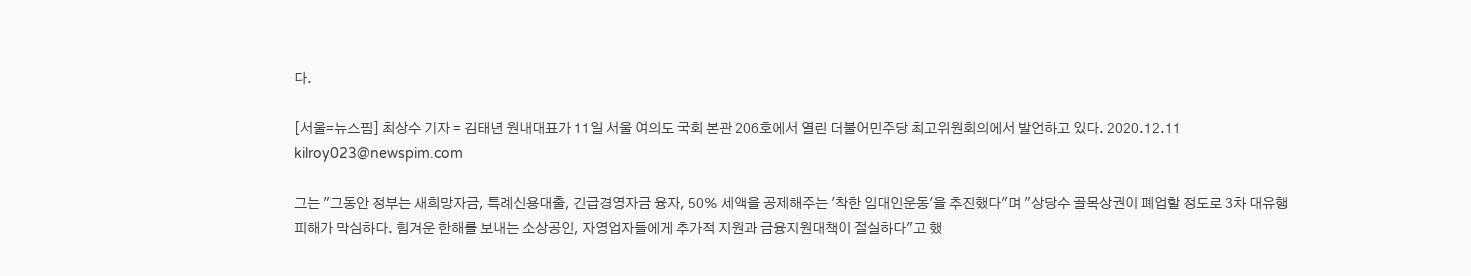다.

[서울=뉴스핌] 최상수 기자 = 김태년 원내대표가 11일 서울 여의도 국회 본관 206호에서 열린 더불어민주당 최고위원회의에서 발언하고 있다. 2020.12.11 kilroy023@newspim.com

그는 "그동안 정부는 새희망자금, 특례신용대출, 긴급경영자금 융자, 50% 세액을 공제해주는 '착한 임대인운동'을 추진했다"며 "상당수 골목상권이 폐업할 정도로 3차 대유행 피해가 막심하다. 힘겨운 한해를 보내는 소상공인, 자영업자들에게 추가적 지원과 금융지원대책이 절실하다"고 했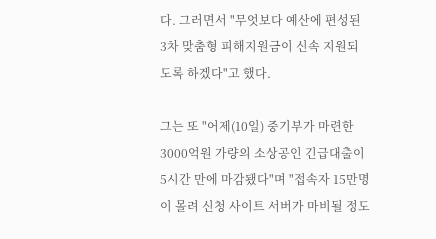다. 그러면서 "무엇보다 예산에 편성된 3차 맞춤형 피해지원금이 신속 지원되도록 하겠다"고 했다.

그는 또 "어제(10일) 중기부가 마련한 3000억원 가량의 소상공인 긴급대출이 5시간 만에 마감됐다"며 "접속자 15만명이 몰려 신청 사이트 서버가 마비될 정도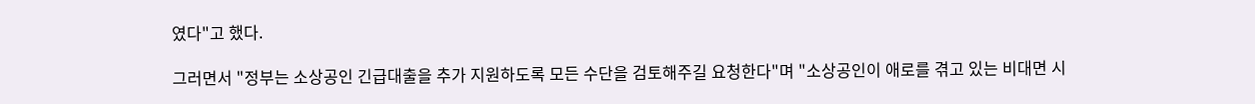였다"고 했다.

그러면서 "정부는 소상공인 긴급대출을 추가 지원하도록 모든 수단을 검토해주길 요청한다"며 "소상공인이 애로를 겪고 있는 비대면 시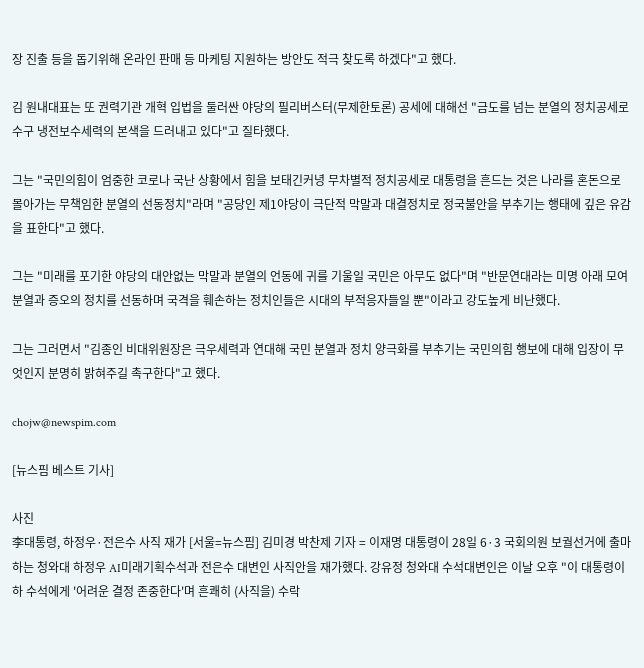장 진출 등을 돕기위해 온라인 판매 등 마케팅 지원하는 방안도 적극 찾도록 하겠다"고 했다.

김 원내대표는 또 권력기관 개혁 입법을 둘러싼 야당의 필리버스터(무제한토론) 공세에 대해선 "금도를 넘는 분열의 정치공세로 수구 냉전보수세력의 본색을 드러내고 있다"고 질타했다.

그는 "국민의힘이 엄중한 코로나 국난 상황에서 힘을 보태긴커녕 무차별적 정치공세로 대통령을 흔드는 것은 나라를 혼돈으로 몰아가는 무책임한 분열의 선동정치"라며 "공당인 제1야당이 극단적 막말과 대결정치로 정국불안을 부추기는 행태에 깊은 유감을 표한다"고 했다.

그는 "미래를 포기한 야당의 대안없는 막말과 분열의 언동에 귀를 기울일 국민은 아무도 없다"며 "반문연대라는 미명 아래 모여 분열과 증오의 정치를 선동하며 국격을 훼손하는 정치인들은 시대의 부적응자들일 뿐"이라고 강도높게 비난했다.

그는 그러면서 "김종인 비대위원장은 극우세력과 연대해 국민 분열과 정치 양극화를 부추기는 국민의힘 행보에 대해 입장이 무엇인지 분명히 밝혀주길 촉구한다"고 했다.

chojw@newspim.com

[뉴스핌 베스트 기사]

사진
李대통령, 하정우·전은수 사직 재가 [서울=뉴스핌] 김미경 박찬제 기자 = 이재명 대통령이 28일 6·3 국회의원 보궐선거에 출마하는 청와대 하정우 AI미래기획수석과 전은수 대변인 사직안을 재가했다. 강유정 청와대 수석대변인은 이날 오후 "이 대통령이 하 수석에게 '어려운 결정 존중한다'며 흔쾌히 (사직을) 수락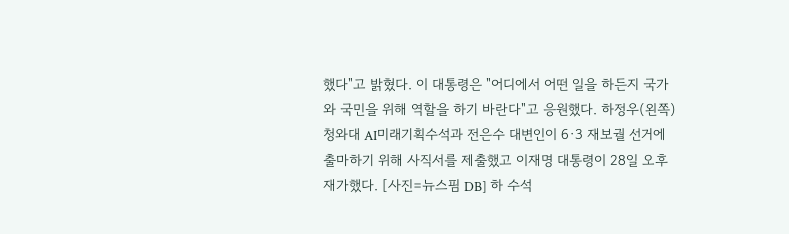했다"고 밝혔다. 이 대통령은 "어디에서 어떤 일을 하든지 국가와 국민을 위해 역할을 하기 바란다"고 응원했다. 하정우(왼쪽) 청와대 AI미래기획수석과 전은수 대변인이 6·3 재보궐 선거에 출마하기 위해 사직서를 제출했고 이재명 대통령이 28일 오후 재가했다. [사진=뉴스핌 DB] 하 수석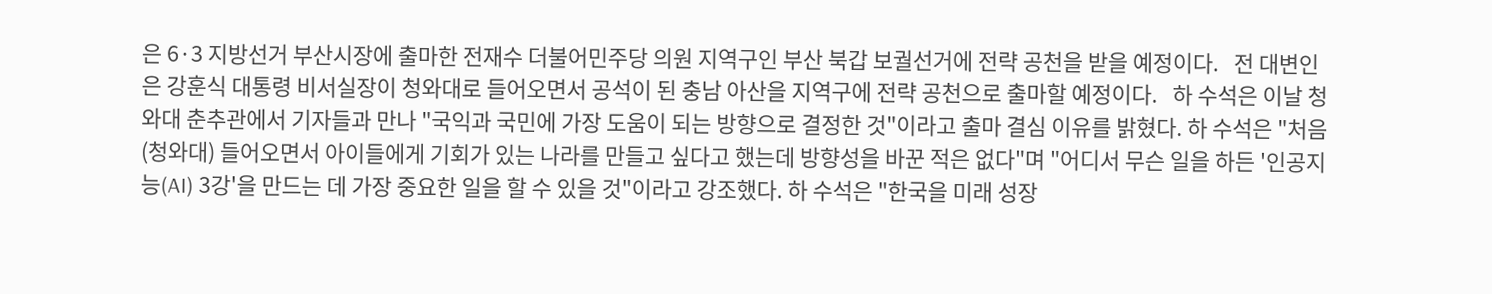은 6·3 지방선거 부산시장에 출마한 전재수 더불어민주당 의원 지역구인 부산 북갑 보궐선거에 전략 공천을 받을 예정이다.   전 대변인은 강훈식 대통령 비서실장이 청와대로 들어오면서 공석이 된 충남 아산을 지역구에 전략 공천으로 출마할 예정이다.   하 수석은 이날 청와대 춘추관에서 기자들과 만나 "국익과 국민에 가장 도움이 되는 방향으로 결정한 것"이라고 출마 결심 이유를 밝혔다. 하 수석은 "처음 (청와대) 들어오면서 아이들에게 기회가 있는 나라를 만들고 싶다고 했는데 방향성을 바꾼 적은 없다"며 "어디서 무슨 일을 하든 '인공지능(AI) 3강'을 만드는 데 가장 중요한 일을 할 수 있을 것"이라고 강조했다. 하 수석은 "한국을 미래 성장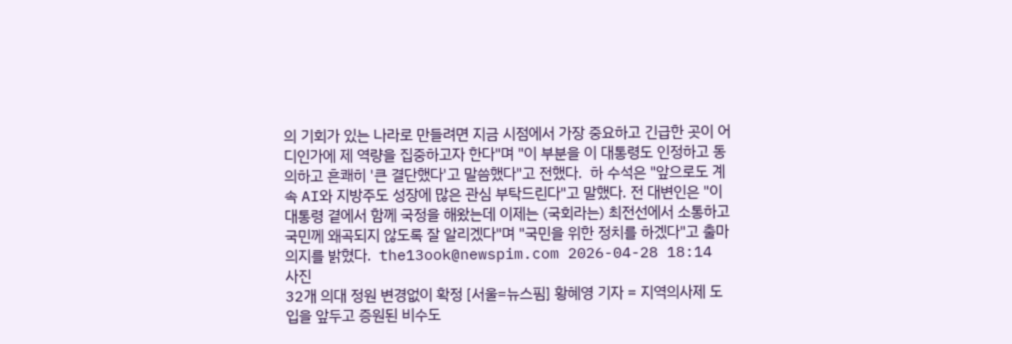의 기회가 있는 나라로 만들려면 지금 시점에서 가장 중요하고 긴급한 곳이 어디인가에 제 역량을 집중하고자 한다"며 "이 부분을 이 대통령도 인정하고 동의하고 흔쾌히 '큰 결단했다'고 말씀했다"고 전했다.  하 수석은 "앞으로도 계속 AI와 지방주도 성장에 많은 관심 부탁드린다"고 말했다. 전 대변인은 "이 대통령 곁에서 함께 국정을 해왔는데 이제는 (국회라는) 최전선에서 소통하고 국민께 왜곡되지 않도록 잘 알리겠다"며 "국민을 위한 정치를 하겠다"고 출마 의지를 밝혔다.  the13ook@newspim.com 2026-04-28 18:14
사진
32개 의대 정원 변경없이 확정 [서울=뉴스핌] 황혜영 기자 = 지역의사제 도입을 앞두고 증원된 비수도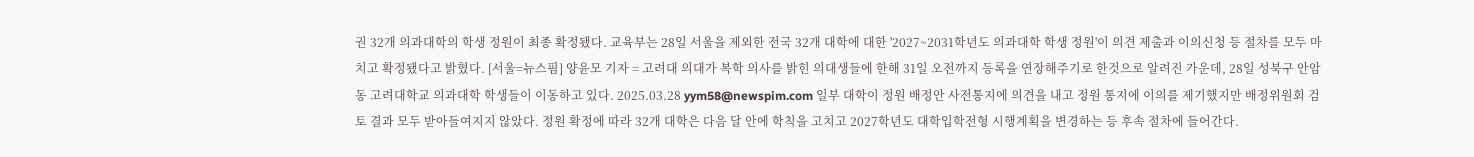권 32개 의과대학의 학생 정원이 최종 확정됐다. 교육부는 28일 서울을 제외한 전국 32개 대학에 대한 '2027~2031학년도 의과대학 학생 정원'이 의견 제출과 이의신청 등 절차를 모두 마치고 확정됐다고 밝혔다. [서울=뉴스핌] 양윤모 기자 = 고려대 의대가 복학 의사를 밝힌 의대생들에 한해 31일 오전까지 등록을 연장해주기로 한것으로 알려진 가운데, 28일 성북구 안암동 고려대학교 의과대학 학생들이 이동하고 있다. 2025.03.28 yym58@newspim.com 일부 대학이 정원 배정안 사전통지에 의견을 내고 정원 통지에 이의를 제기했지만 배정위원회 검토 결과 모두 받아들여지지 않았다. 정원 확정에 따라 32개 대학은 다음 달 안에 학칙을 고치고 2027학년도 대학입학전형 시행계획을 변경하는 등 후속 절차에 들어간다.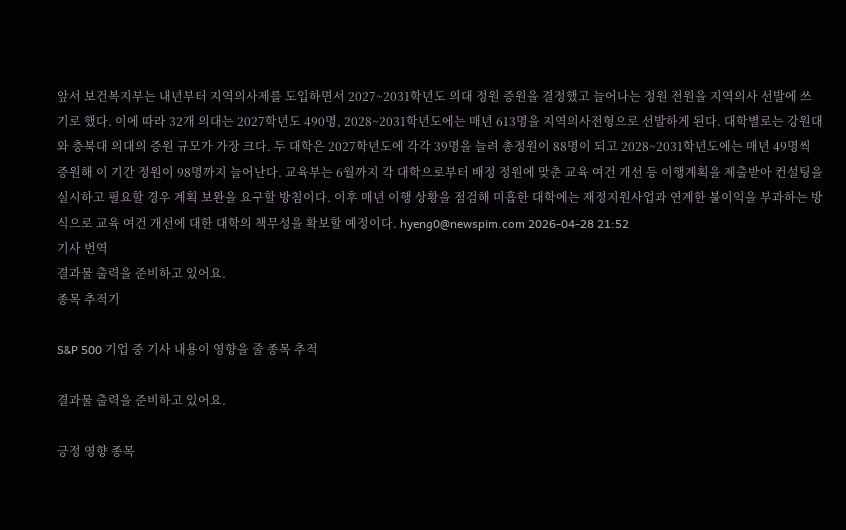앞서 보건복지부는 내년부터 지역의사제를 도입하면서 2027~2031학년도 의대 정원 증원을 결정했고 늘어나는 정원 전원을 지역의사 선발에 쓰기로 했다. 이에 따라 32개 의대는 2027학년도 490명, 2028~2031학년도에는 매년 613명을 지역의사전형으로 선발하게 된다. 대학별로는 강원대와 충북대 의대의 증원 규모가 가장 크다. 두 대학은 2027학년도에 각각 39명을 늘려 총정원이 88명이 되고 2028~2031학년도에는 매년 49명씩 증원해 이 기간 정원이 98명까지 늘어난다. 교육부는 6월까지 각 대학으로부터 배정 정원에 맞춘 교육 여건 개선 등 이행계획을 제출받아 컨설팅을 실시하고 필요할 경우 계획 보완을 요구할 방침이다. 이후 매년 이행 상황을 점검해 미흡한 대학에는 재정지원사업과 연계한 불이익을 부과하는 방식으로 교육 여건 개선에 대한 대학의 책무성을 확보할 예정이다. hyeng0@newspim.com 2026-04-28 21:52
기사 번역
결과물 출력을 준비하고 있어요.
종목 추적기

S&P 500 기업 중 기사 내용이 영향을 줄 종목 추적

결과물 출력을 준비하고 있어요.

긍정 영향 종목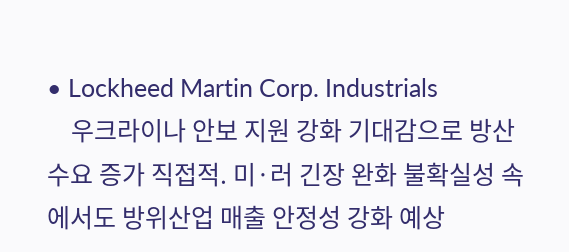• Lockheed Martin Corp. Industrials
    우크라이나 안보 지원 강화 기대감으로 방산 수요 증가 직접적. 미·러 긴장 완화 불확실성 속에서도 방위산업 매출 안정성 강화 예상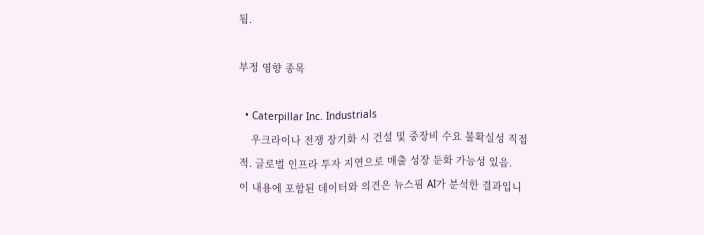됨.

부정 영향 종목

  • Caterpillar Inc. Industrials
    우크라이나 전쟁 장기화 시 건설 및 중장비 수요 불확실성 직접적. 글로벌 인프라 투자 지연으로 매출 성장 둔화 가능성 있음.
이 내용에 포함된 데이터와 의견은 뉴스핌 AI가 분석한 결과입니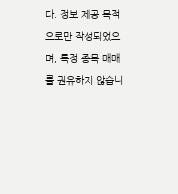다. 정보 제공 목적으로만 작성되었으며, 특정 종목 매매를 권유하지 않습니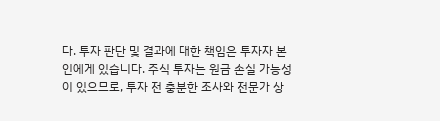다. 투자 판단 및 결과에 대한 책임은 투자자 본인에게 있습니다. 주식 투자는 원금 손실 가능성이 있으므로, 투자 전 충분한 조사와 전문가 상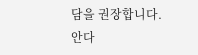담을 권장합니다.
안다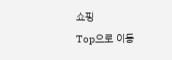쇼핑
Top으로 이동